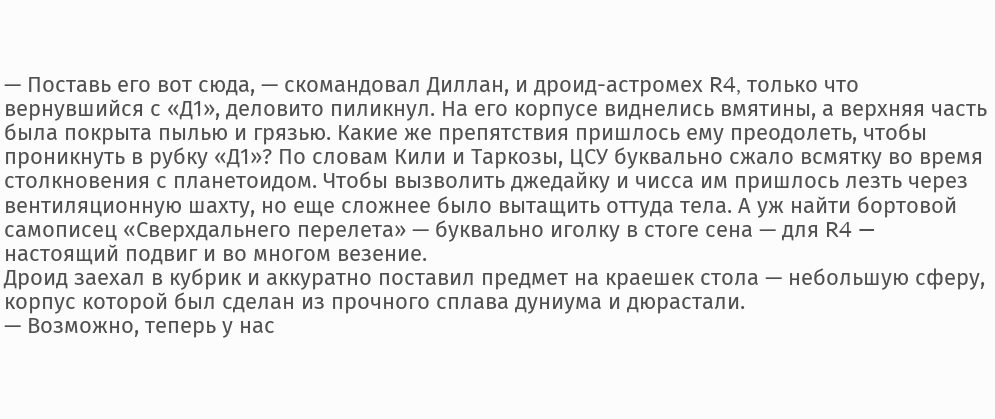— Поставь его вот сюда, — скомандовал Диллан, и дроид-астромех R4, только что вернувшийся с «Д1», деловито пиликнул. На его корпусе виднелись вмятины, а верхняя часть была покрыта пылью и грязью. Какие же препятствия пришлось ему преодолеть, чтобы проникнуть в рубку «Д1»? По словам Кили и Таркозы, ЦСУ буквально сжало всмятку во время столкновения с планетоидом. Чтобы вызволить джедайку и чисса им пришлось лезть через вентиляционную шахту, но еще сложнее было вытащить оттуда тела. А уж найти бортовой самописец «Сверхдальнего перелета» — буквально иголку в стоге сена — для R4 — настоящий подвиг и во многом везение.
Дроид заехал в кубрик и аккуратно поставил предмет на краешек стола — небольшую сферу, корпус которой был сделан из прочного сплава дуниума и дюрастали.
— Возможно, теперь у нас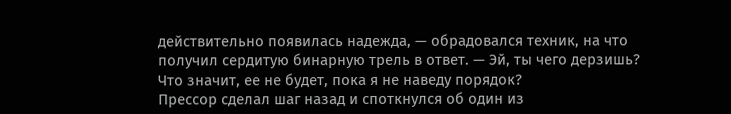действительно появилась надежда, — обрадовался техник, на что получил сердитую бинарную трель в ответ. — Эй, ты чего дерзишь? Что значит, ее не будет, пока я не наведу порядок?
Прессор сделал шаг назад и споткнулся об один из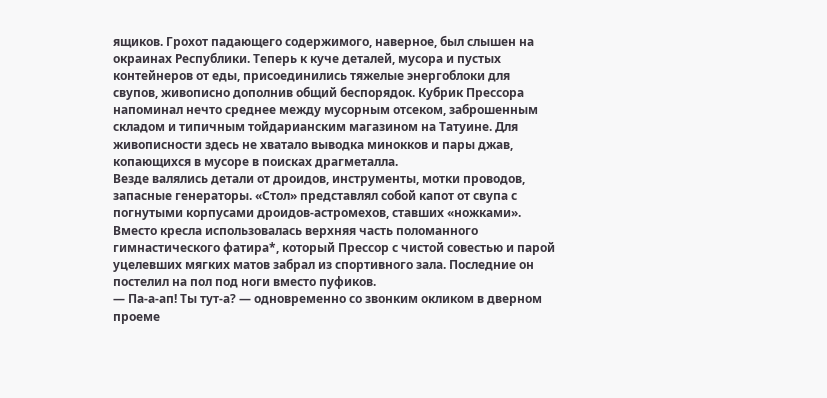ящиков. Грохот падающего содержимого, наверное, был слышен на окраинах Республики. Теперь к куче деталей, мусора и пустых контейнеров от еды, присоединились тяжелые энергоблоки для свупов, живописно дополнив общий беспорядок. Кубрик Прессора напоминал нечто среднее между мусорным отсеком, заброшенным складом и типичным тойдарианским магазином на Татуине. Для живописности здесь не хватало выводка минокков и пары джав, копающихся в мусоре в поисках драгметалла.
Везде валялись детали от дроидов, инструменты, мотки проводов, запасные генераторы. «Стол» представлял собой капот от свупа с погнутыми корпусами дроидов-астромехов, ставших «ножками». Вместо кресла использовалась верхняя часть поломанного гимнастического фатира*, который Прессор с чистой совестью и парой уцелевших мягких матов забрал из спортивного зала. Последние он постелил на пол под ноги вместо пуфиков.
— Па-а-ап! Ты тут-а? — одновременно со звонким окликом в дверном проеме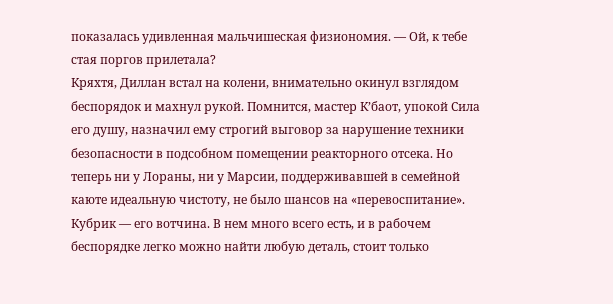показалась удивленная мальчишеская физиономия. — Ой, к тебе стая поргов прилетала?
Кряхтя, Диллан встал на колени, внимательно окинул взглядом беспорядок и махнул рукой. Помнится, мастер К’баот, упокой Сила его душу, назначил ему строгий выговор за нарушение техники безопасности в подсобном помещении реакторного отсека. Но теперь ни у Лораны, ни у Марсии, поддерживавшей в семейной каюте идеальную чистоту, не было шансов на «перевоспитание». Кубрик — его вотчина. В нем много всего есть, и в рабочем беспорядке легко можно найти любую деталь, стоит только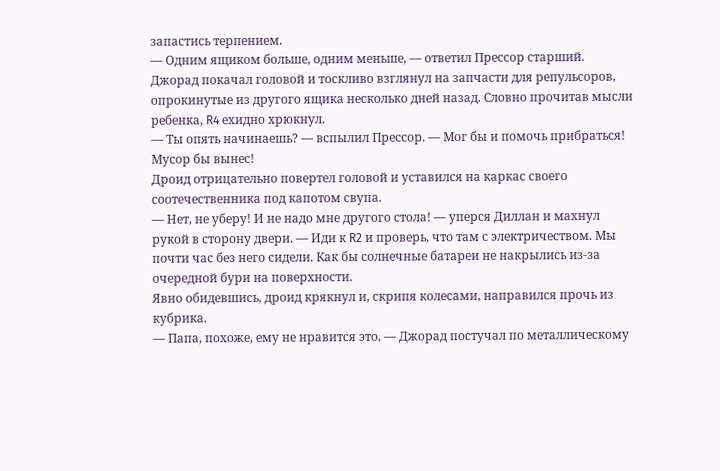запастись терпением.
— Одним ящиком больше, одним меньше, — ответил Прессор старший.
Джорад покачал головой и тоскливо взглянул на запчасти для репульсоров, опрокинутые из другого ящика несколько дней назад. Словно прочитав мысли ребенка, R4 ехидно хрюкнул.
— Ты опять начинаешь? — вспылил Прессор. — Мог бы и помочь прибраться! Мусор бы вынес!
Дроид отрицательно повертел головой и уставился на каркас своего соотечественника под капотом свупа.
— Нет, не уберу! И не надо мне другого стола! — уперся Диллан и махнул рукой в сторону двери. — Иди к R2 и проверь, что там с электричеством. Мы почти час без него сидели. Как бы солнечные батареи не накрылись из-за очередной бури на поверхности.
Явно обидевшись, дроид крякнул и, скрипя колесами, направился прочь из кубрика.
— Папа, похоже, ему не нравится это, — Джорад постучал по металлическому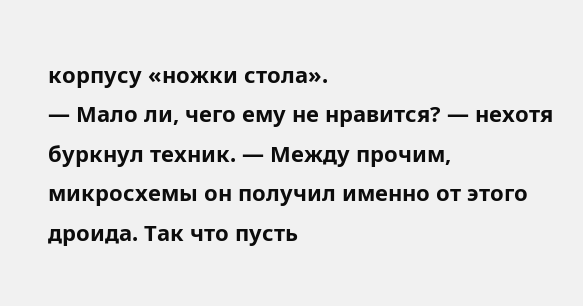корпусу «ножки стола».
— Мало ли, чего ему не нравится? — нехотя буркнул техник. — Между прочим, микросхемы он получил именно от этого дроида. Так что пусть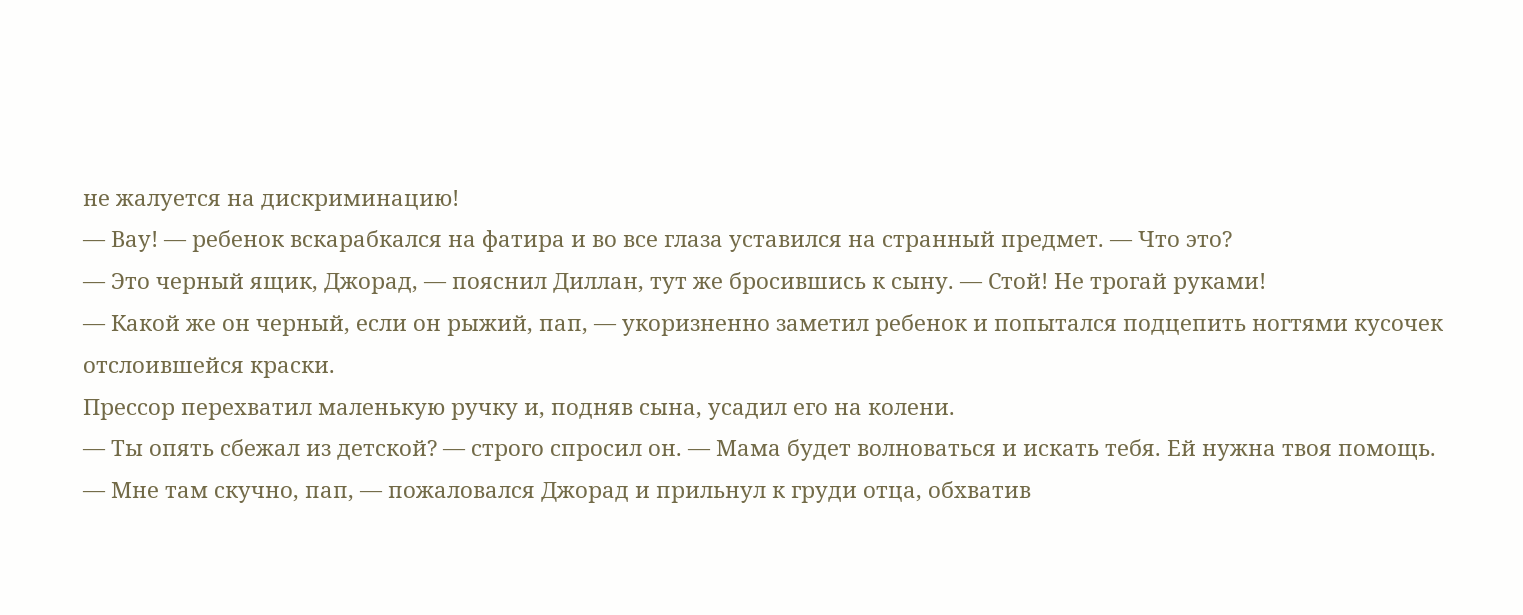не жалуется на дискриминацию!
— Вау! — ребенок вскарабкался на фатира и во все глаза уставился на странный предмет. — Что это?
— Это черный ящик, Джорад, — пояснил Диллан, тут же бросившись к сыну. — Стой! Не трогай руками!
— Какой же он черный, если он рыжий, пап, — укоризненно заметил ребенок и попытался подцепить ногтями кусочек отслоившейся краски.
Прессор перехватил маленькую ручку и, подняв сына, усадил его на колени.
— Ты опять сбежал из детской? — строго спросил он. — Мама будет волноваться и искать тебя. Ей нужна твоя помощь.
— Мне там скучно, пап, — пожаловался Джорад и прильнул к груди отца, обхватив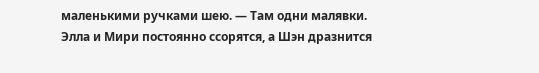маленькими ручками шею. — Там одни малявки. Элла и Мири постоянно ссорятся, а Шэн дразнится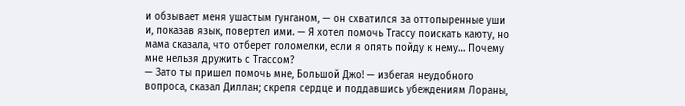и обзывает меня ушастым гунганом, — он схватился за оттопыренные уши и, показав язык, повертел ими. — Я хотел помочь Тгассу поискать каюту, но мама сказала, что отберет голомелки, если я опять пойду к нему… Почему мне нельзя дружить с Тгассом?
— Зато ты пришел помочь мне, Большой Джо! — избегая неудобного вопроса, сказал Диллан; скрепя сердце и поддавшись убеждениям Лораны,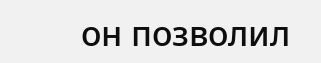он позволил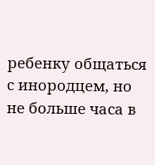ребенку общаться с инородцем, но не больше часа в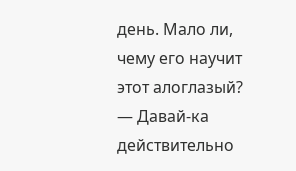день. Мало ли, чему его научит этот алоглазый? — Давай-ка действительно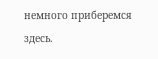немного приберемся здесь.